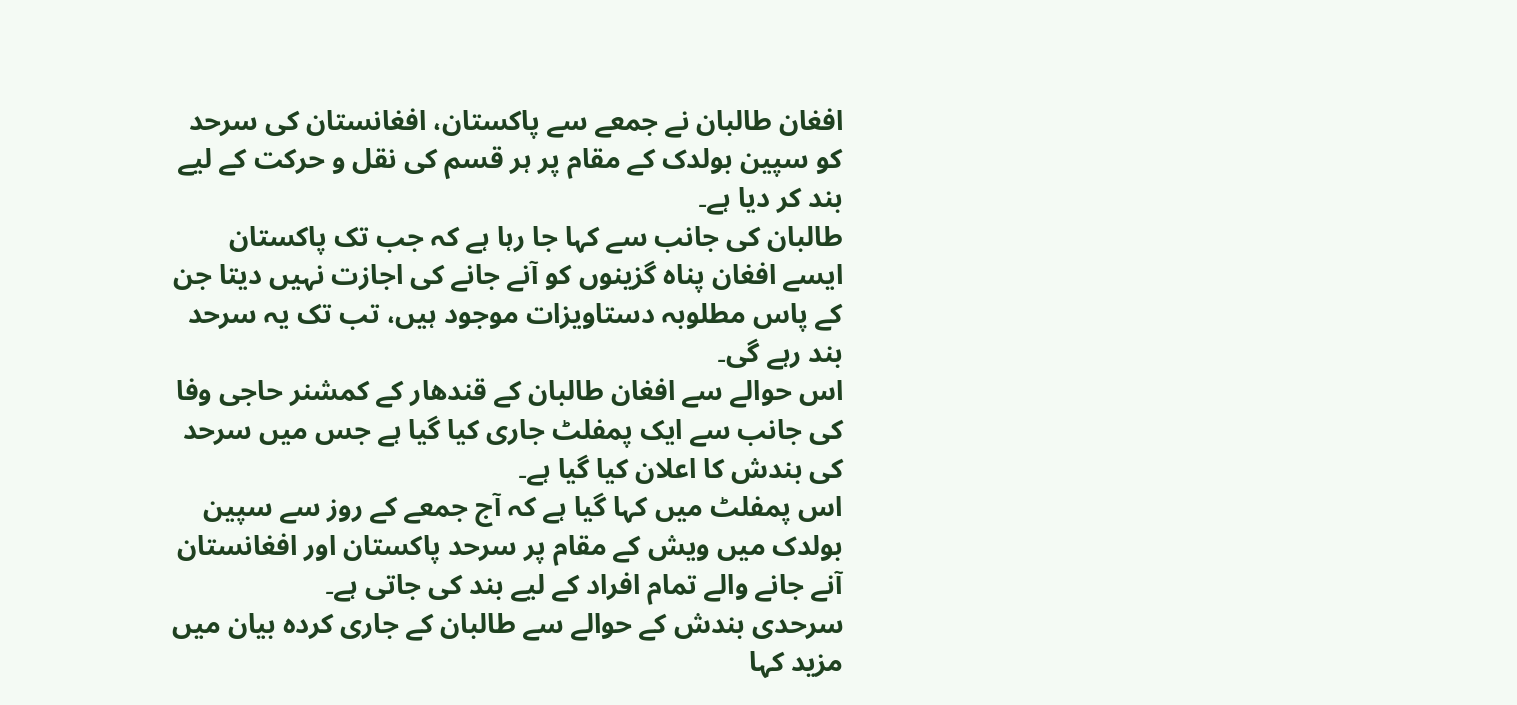افغان طالبان نے جمعے سے پاکستان، افغانستان کی سرحد کو سپین بولدک کے مقام پر ہر قسم کی نقل و حرکت کے لیے بند کر دیا ہے۔
طالبان کی جانب سے کہا جا رہا ہے کہ جب تک پاکستان ایسے افغان پناہ گزینوں کو آنے جانے کی اجازت نہیں دیتا جن کے پاس مطلوبہ دستاویزات موجود ہیں، تب تک یہ سرحد بند رہے گی۔
اس حوالے سے افغان طالبان کے قندھار کے کمشنر حاجی وفا کی جانب سے ایک پمفلٹ جاری کیا گیا ہے جس میں سرحد کی بندش کا اعلان کیا گیا ہے۔
اس پمفلٹ میں کہا گیا ہے کہ آج جمعے کے روز سے سپین بولدک میں ویش کے مقام پر سرحد پاکستان اور افغانستان آنے جانے والے تمام افراد کے لیے بند کی جاتی ہے۔
سرحدی بندش کے حوالے سے طالبان کے جاری کردہ بیان میں مزید کہا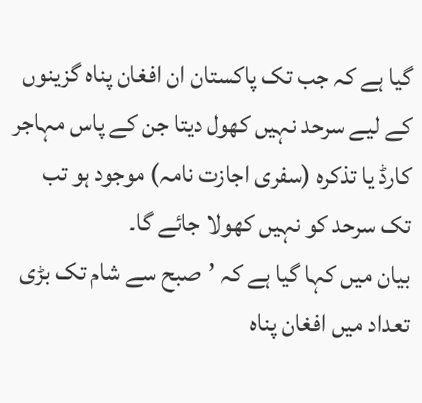گیا ہے کہ جب تک پاکستان ان افغان پناہ گزینوں کے لیے سرحد نہیں کھول دیتا جن کے پاس مہاجر کارڈ یا تذکرہ (سفری اجازت نامہ) موجود ہو تب تک سرحد کو نہیں کھولا جائے گا۔
بیان میں کہا گیا ہے کہ ’صبح سے شام تک بڑی تعداد میں افغان پناہ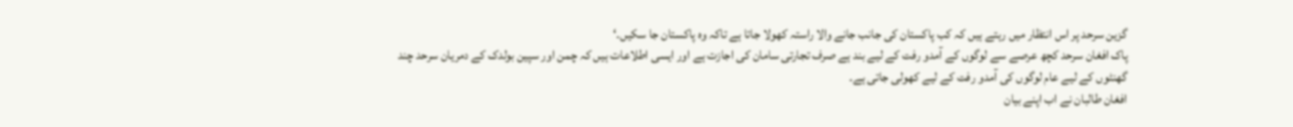گزین سرحد پر اس انتظار میں رہتے ہیں کہ کب پاکستان کی جانب جانے والا راستہ کھولا جاتا ہے تاکہ وہ پاکستان جا سکیں۔‘
پاک افغان سرحد کچھ عرصے سے لوگوں کے آمدو رفت کے لیے بند ہے صرف تجارتی سامان کی اجازت ہے اور ایسی اطلاعات ہیں کہ چمن اور سپین بولدک کے دمریان سرحد چند گھنٹوں کے لیے عام لوگوں کی آمدو رفت کے لیے کھولی جاتی ہے۔
افغان طالبان نے اب اپنے بیان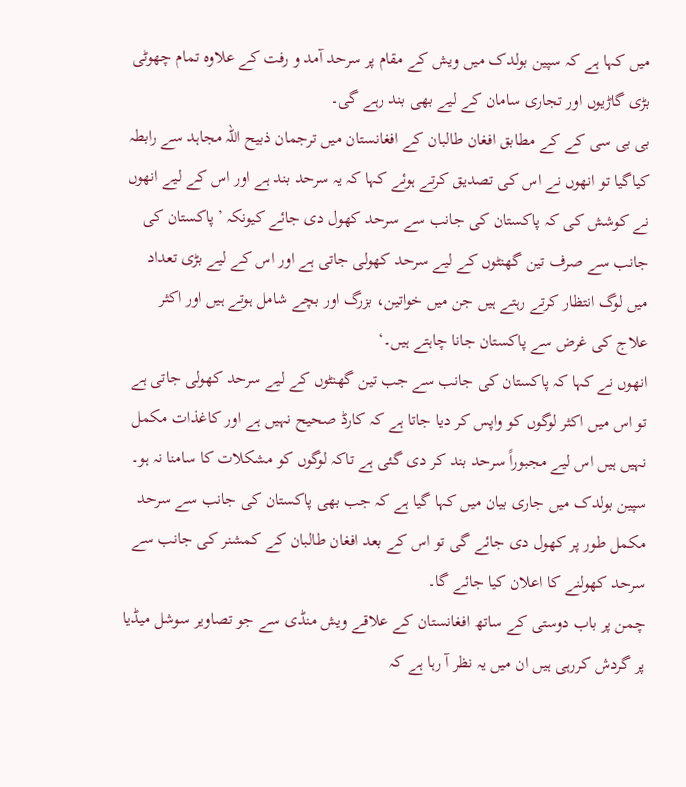میں کہا ہے کہ سپین بولدک میں ویش کے مقام پر سرحد آمد و رفت کے علاوہ تمام چھوٹی بڑی گاڑیوں اور تجاری سامان کے لیے بھی بند رہے گی۔
بی بی سی کے کے مطابق افغان طالبان کے افغانستان میں ترجمان ذبیح اللہ مجاہد سے رابطہ کیاگیا تو انھوں نے اس کی تصدیق کرتے ہوئے کہا کہ یہ سرحد بند ہے اور اس کے لیے انھوں نے کوشش کی کہ پاکستان کی جانب سے سرحد کھول دی جائے کیونکہ ’پاکستان کی جانب سے صرف تین گھنٹوں کے لیے سرحد کھولی جاتی ہے اور اس کے لیے بڑی تعداد میں لوگ انتظار کرتے رہتے ہیں جن میں خواتین، بزرگ اور بچے شامل ہوتے ہیں اور اکثر علاج کی غرض سے پاکستان جانا چاہتے ہیں۔‘
انھوں نے کہا کہ پاکستان کی جانب سے جب تین گھنٹوں کے لیے سرحد کھولی جاتی ہے تو اس میں اکثر لوگوں کو واپس کر دیا جاتا ہے کہ کارڈ صحیح نہیں ہے اور کاغذات مکمل نہیں ہیں اس لیے مجبوراً سرحد بند کر دی گئی ہے تاکہ لوگوں کو مشکلات کا سامنا نہ ہو۔
سپین بولدک میں جاری بیان میں کہا گیا ہے کہ جب بھی پاکستان کی جانب سے سرحد مکمل طور پر کھول دی جائے گی تو اس کے بعد افغان طالبان کے کمشنر کی جانب سے سرحد کھولنے کا اعلان کیا جائے گا۔
چمن پر باب دوستی کے ساتھ افغانستان کے علاقے ویش منڈی سے جو تصاویر سوشل میڈیا پر گردش کررہی ہیں ان میں یہ نظر آ رہا ہے کہ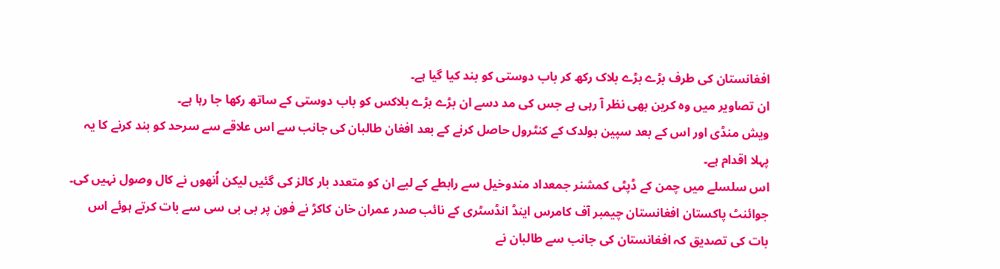افغانستان کی طرف بڑے بڑے بلاک رکھ کر باب دوستی کو بند کیا گیا ہے۔
ان تصاویر میں وہ کرین بھی نظر آ رہی ہے جس کی مد دسے ان بڑے بڑے بلاکس کو باب دوستی کے ساتھ رکھا جا رہا ہے۔
ویش منڈی اور اس کے بعد سپین بولدک کے کنٹرول حاصل کرنے کے بعد افغان طالبان کی جانب سے اس علاقے سے سرحد کو بند کرنے کا یہ پہلا اقدام ہے۔
اس سلسلے میں چمن کے ڈپٹی کمشنر جمعداد مندوخیل سے رابطے کے لیے ان کو متعدد بار کالز کی گئیں لیکن اُنھوں نے کال وصول نہیں کی۔
جوائنٹ پاکستان افغانستان چیمبر آف کامرس اینڈ انڈسٹری کے نائب صدر عمران خان کاکڑ نے فون پر بی بی سی سے بات کرتے ہوئے اس بات کی تصدیق کہ افغانستان کی جانب سے طالبان نے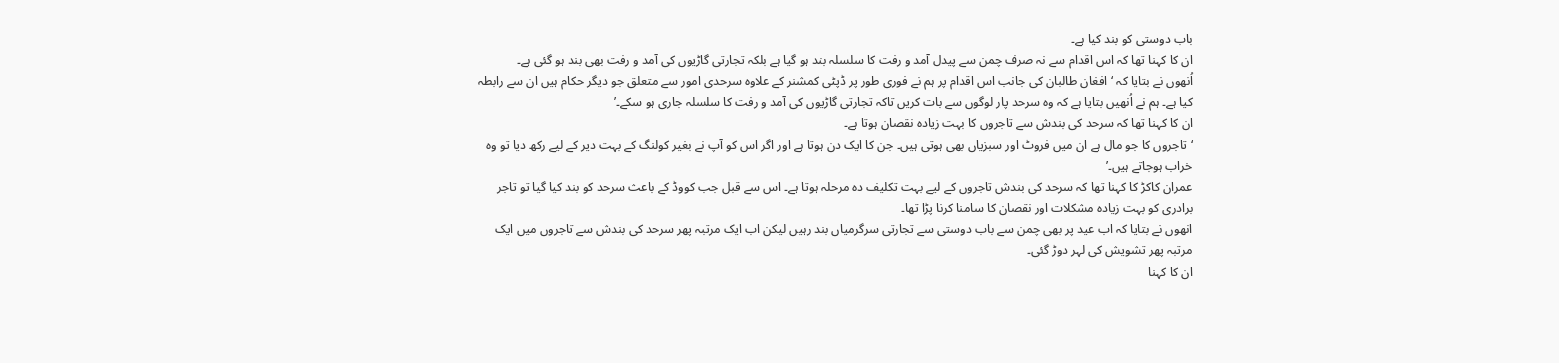باب دوستی کو بند کیا ہے۔
ان کا کہنا تھا کہ اس اقدام سے نہ صرف چمن سے پیدل آمد و رفت کا سلسلہ بند ہو گیا ہے بلکہ تجارتی گاڑیوں کی آمد و رفت بھی بند ہو گئی ہے۔
اُنھوں نے بتایا کہ ‘افغان طالبان کی جانب اس اقدام پر ہم نے فوری طور پر ڈپٹی کمشنر کے علاوہ سرحدی امور سے متعلق جو دیگر حکام ہیں ان سے رابطہ کیا ہے۔ ہم نے اُنھیں بتایا ہے کہ وہ سرحد پار لوگوں سے بات کریں تاکہ تجارتی گاڑیوں کی آمد و رفت کا سلسلہ جاری ہو سکے۔’
ان کا کہنا تھا کہ سرحد کی بندش سے تاجروں کا بہت زیادہ نقصان ہوتا ہے۔
‘تاجروں کا جو مال ہے ان میں فروٹ اور سبزیاں بھی ہوتی ہیں۔ جن کا ایک دن ہوتا ہے اور اگر اس کو آپ نے بغیر کولنگ کے بہت دیر کے لیے رکھ دیا تو وہ خراب ہوجاتے ہیں۔’
عمران کاکڑ کا کہنا تھا کہ سرحد کی بندش تاجروں کے لیے بہت تکلیف دہ مرحلہ ہوتا ہے۔ اس سے قبل جب کووڈ کے باعث سرحد کو بند کیا گیا تو تاجر برادری کو بہت زیادہ مشکلات اور نقصان کا سامنا کرنا پڑا تھا۔
انھوں نے بتایا کہ اب عید پر بھی چمن سے باب دوستی سے تجارتی سرگرمیاں بند رہیں لیکن اب ایک مرتبہ پھر سرحد کی بندش سے تاجروں میں ایک مرتبہ پھر تشویش کی لہر دوڑ گئی۔
ان کا کہنا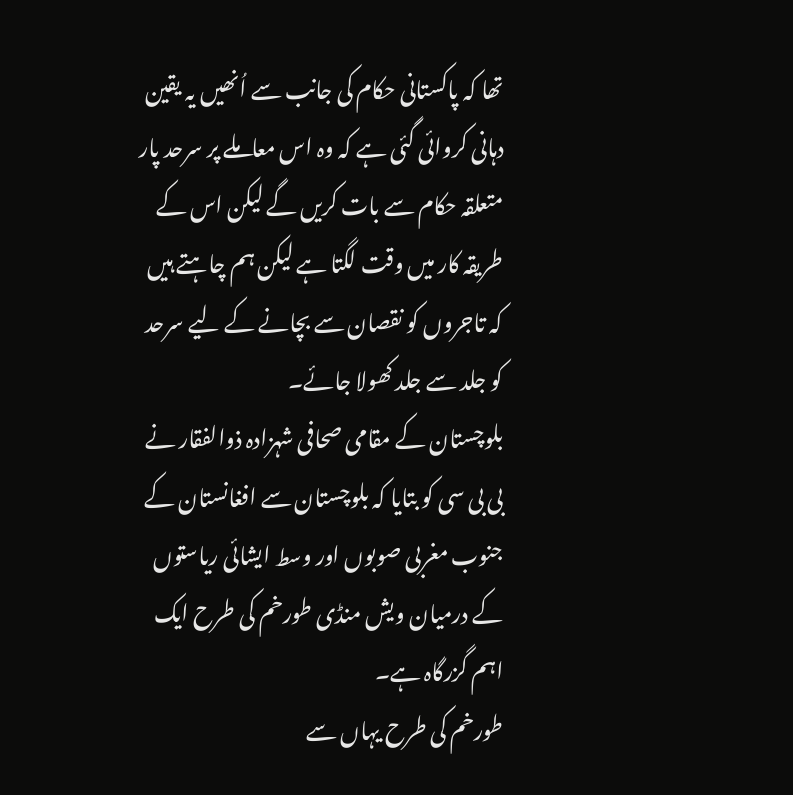تھا کہ پاکستانی حکام کی جانب سے اُنھیں یہ یقین دہانی کروائی گئی ہے کہ وہ اس معاملے پر سرحد پار متعلقہ حکام سے بات کریں گے لیکن اس کے طریقہ کار میں وقت لگتا ہے لیکن ہم چاہتے ہیں کہ تاجروں کو نقصان سے بچانے کے لیے سرحد کو جلد سے جلد کھولا جائے۔
بلوچستان کے مقامی صحافی شہزادہ ذوالفقار نے بی بی سی کو بتایا کہ بلوچستان سے افغانستان کے جنوب مغربی صوبوں اور وسط ایشائی ریاستوں کے درمیان ویش منڈی طورخم کی طرح ایک اہم گزرگاہ ہے۔
طورخم کی طرح یہاں سے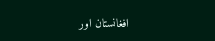افغانستان اور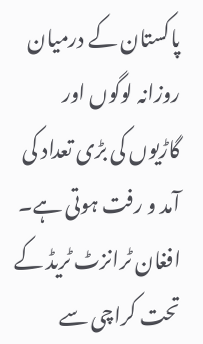پاکستان کے درمیان روزانہ لوگوں اور گاڑیوں کی بڑی تعداد کی آمد و رفت ہوتی ہے۔ افغان ٹرانزٹ ٹریڈ کے تحت کراچی سے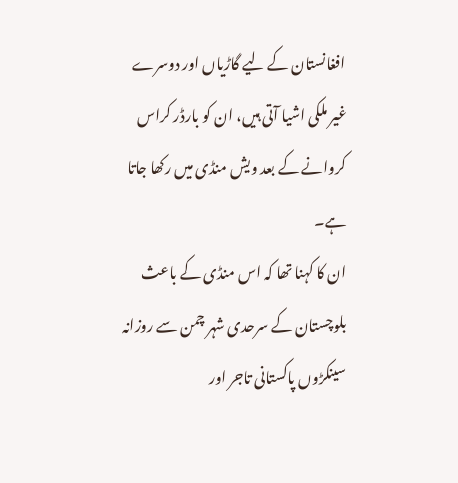افغانستان کے لیے گاڑیاں اور دوسرے غیر ملکی اشیا آتی ہیں، ان کو بارڈر کراس کروانے کے بعد ویش منڈی میں رکھا جاتا ہے۔
ان کا کہنا تھا کہ اس منڈی کے باعث بلوچستان کے سرحدی شہر چمن سے روزانہ سینکڑوں پاکستانی تاجر اور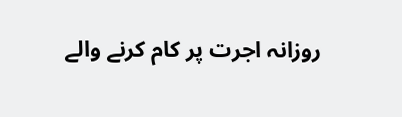روزانہ اجرت پر کام کرنے والے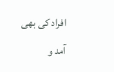افراد کی بھی آمد و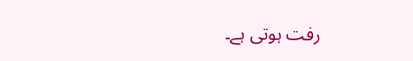رفت ہوتی ہے۔